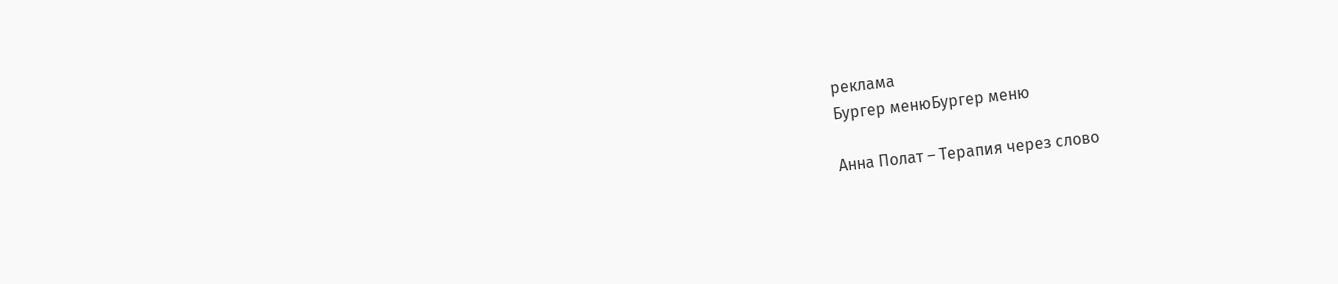реклама
Бургер менюБургер меню

Анна Полат – Терапия через слово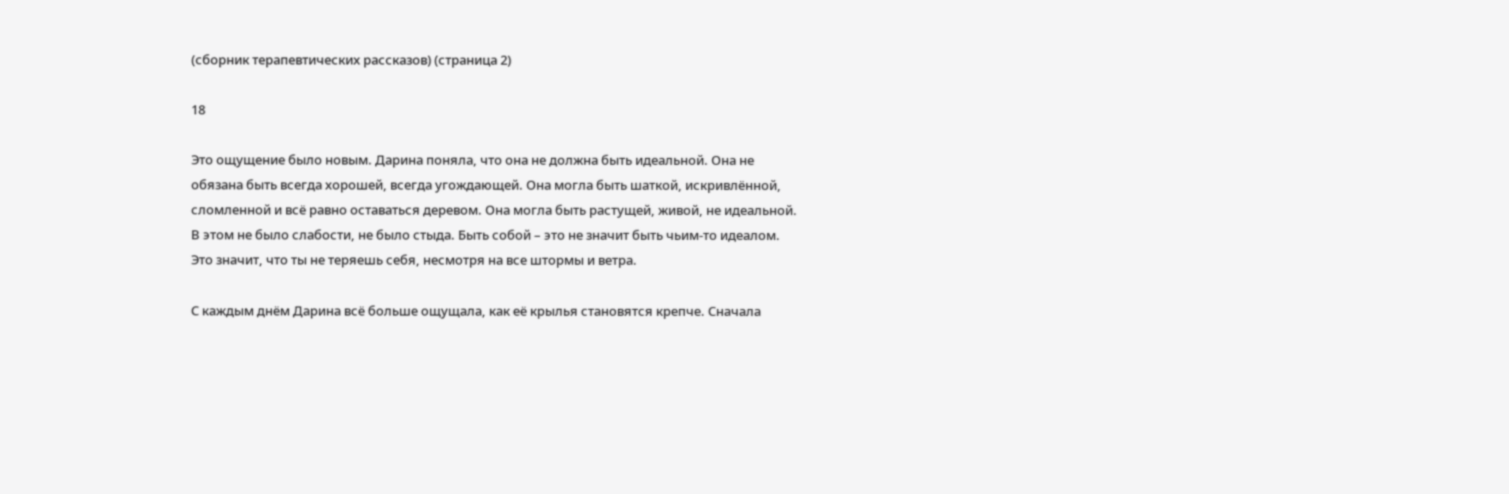(сборник терапевтических рассказов) (страница 2)

18

Это ощущение было новым. Дарина поняла, что она не должна быть идеальной. Она не обязана быть всегда хорошей, всегда угождающей. Она могла быть шаткой, искривлённой, сломленной и всё равно оставаться деревом. Она могла быть растущей, живой, не идеальной. В этом не было слабости, не было стыда. Быть собой – это не значит быть чьим-то идеалом. Это значит, что ты не теряешь себя, несмотря на все штормы и ветра.

С каждым днём Дарина всё больше ощущала, как её крылья становятся крепче. Сначала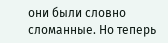они были словно сломанные. Но теперь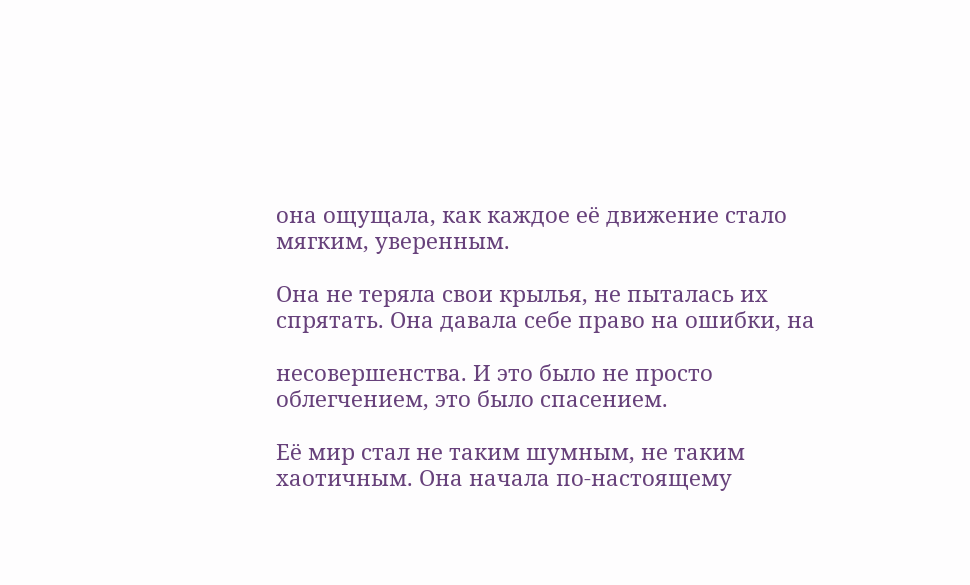она ощущала, как каждое её движение стало мягким, уверенным.

Она не теряла свои крылья, не пыталась их спрятать. Она давала себе право на ошибки, на

несовершенства. И это было не просто облегчением, это было спасением.

Её мир стал не таким шумным, не таким хаотичным. Она начала по-настоящему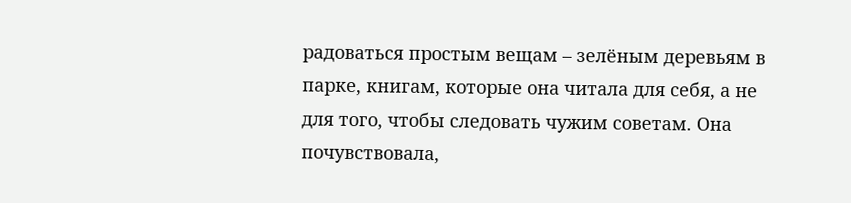радоваться простым вещам – зелёным деревьям в парке, книгам, которые она читала для себя, а не для того, чтобы следовать чужим советам. Она почувствовала,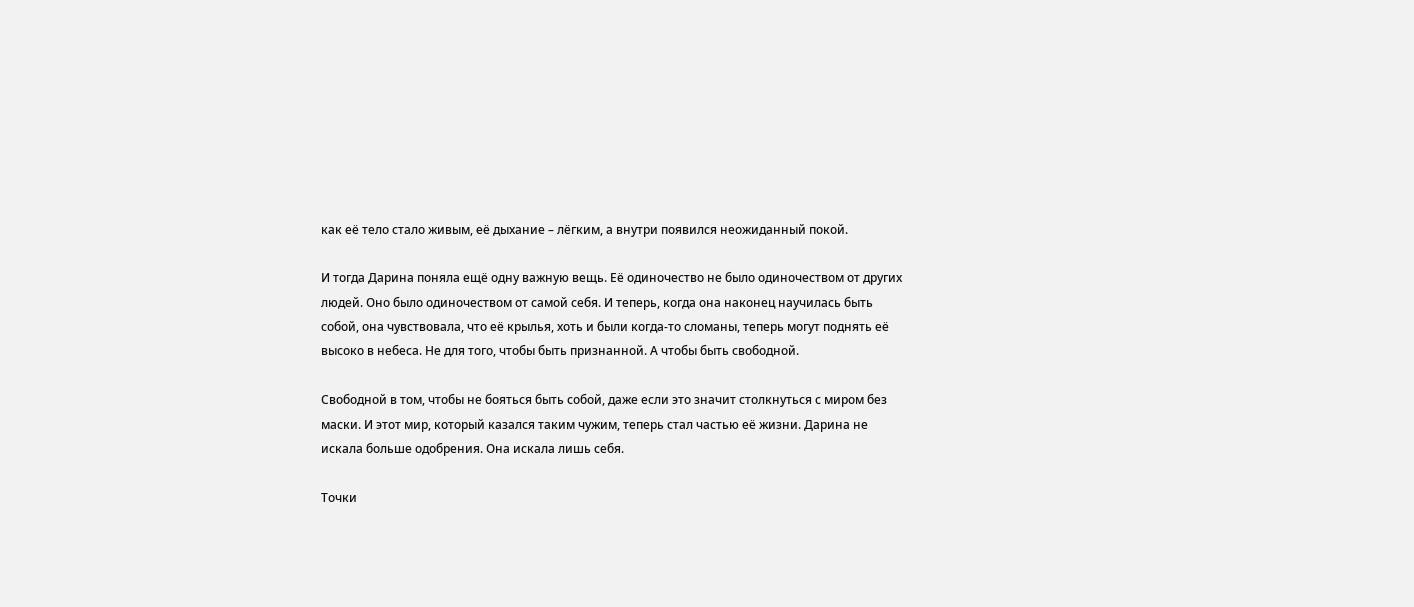как её тело стало живым, её дыхание – лёгким, а внутри появился неожиданный покой.

И тогда Дарина поняла ещё одну важную вещь. Её одиночество не было одиночеством от других людей. Оно было одиночеством от самой себя. И теперь, когда она наконец научилась быть собой, она чувствовала, что её крылья, хоть и были когда-то сломаны, теперь могут поднять её высоко в небеса. Не для того, чтобы быть признанной. А чтобы быть свободной.

Свободной в том, чтобы не бояться быть собой, даже если это значит столкнуться с миром без маски. И этот мир, который казался таким чужим, теперь стал частью её жизни. Дарина не искала больше одобрения. Она искала лишь себя.

Точки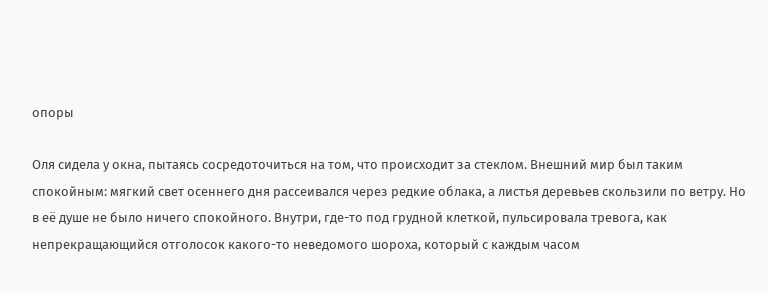опоры

Оля сидела у окна, пытаясь сосредоточиться на том, что происходит за стеклом. Внешний мир был таким спокойным: мягкий свет осеннего дня рассеивался через редкие облака, а листья деревьев скользили по ветру. Но в её душе не было ничего спокойного. Внутри, где-то под грудной клеткой, пульсировала тревога, как непрекращающийся отголосок какого-то неведомого шороха, который с каждым часом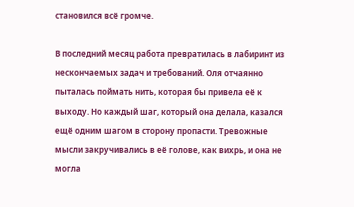становился всё громче.

В последний месяц работа превратилась в лабиринт из нескончаемых задач и требований. Оля отчаянно пыталась поймать нить, которая бы привела её к выходу. Но каждый шаг, который она делала, казался ещё одним шагом в сторону пропасти. Тревожные мысли закручивались в её голове, как вихрь, и она не могла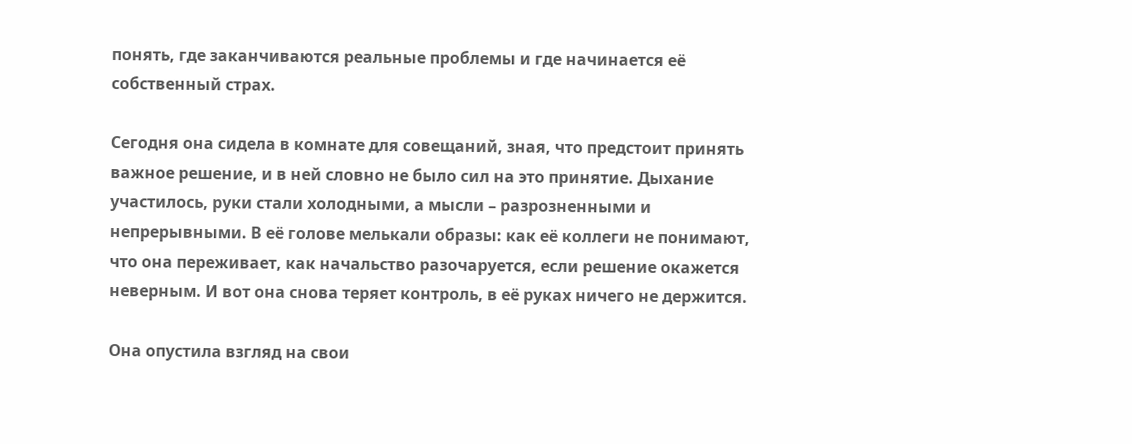понять, где заканчиваются реальные проблемы и где начинается её собственный страх.

Сегодня она сидела в комнате для совещаний, зная, что предстоит принять важное решение, и в ней словно не было сил на это принятие. Дыхание участилось, руки стали холодными, а мысли – разрозненными и непрерывными. В её голове мелькали образы: как её коллеги не понимают, что она переживает, как начальство разочаруется, если решение окажется неверным. И вот она снова теряет контроль, в её руках ничего не держится.

Она опустила взгляд на свои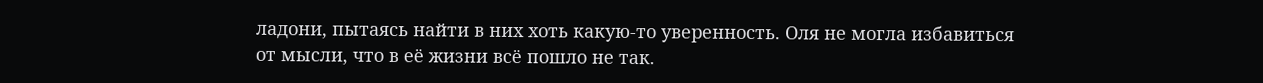ладони, пытаясь найти в них хоть какую-то уверенность. Оля не могла избавиться от мысли, что в её жизни всё пошло не так.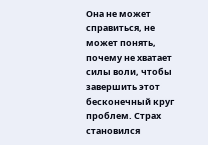Она не может справиться, не может понять, почему не хватает силы воли, чтобы завершить этот бесконечный круг проблем. Страх становился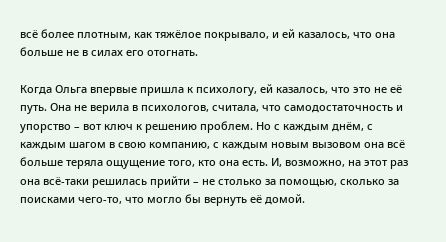всё более плотным, как тяжёлое покрывало, и ей казалось, что она больше не в силах его отогнать.

Когда Ольга впервые пришла к психологу, ей казалось, что это не её путь. Она не верила в психологов, считала, что самодостаточность и упорство – вот ключ к решению проблем. Но с каждым днём, с каждым шагом в свою компанию, с каждым новым вызовом она всё больше теряла ощущение того, кто она есть. И, возможно, на этот раз она всё-таки решилась прийти – не столько за помощью, сколько за поисками чего-то, что могло бы вернуть её домой.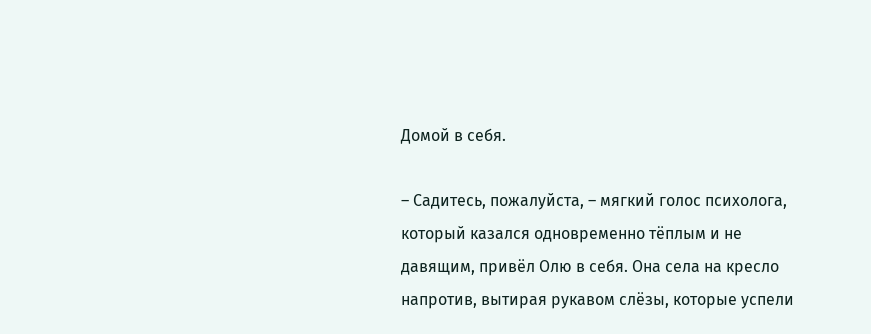Домой в себя.

– Садитесь, пожалуйста, – мягкий голос психолога, который казался одновременно тёплым и не давящим, привёл Олю в себя. Она села на кресло напротив, вытирая рукавом слёзы, которые успели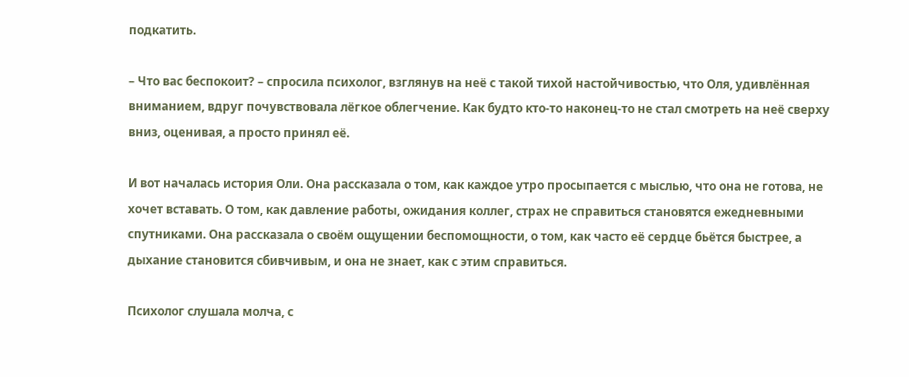подкатить.

– Что вас беспокоит? – спросила психолог, взглянув на неё с такой тихой настойчивостью, что Оля, удивлённая вниманием, вдруг почувствовала лёгкое облегчение. Как будто кто-то наконец-то не стал смотреть на неё сверху вниз, оценивая, а просто принял её.

И вот началась история Оли. Она рассказала о том, как каждое утро просыпается с мыслью, что она не готова, не хочет вставать. О том, как давление работы, ожидания коллег, страх не справиться становятся ежедневными спутниками. Она рассказала о своём ощущении беспомощности, о том, как часто её сердце бьётся быстрее, а дыхание становится сбивчивым, и она не знает, как с этим справиться.

Психолог слушала молча, с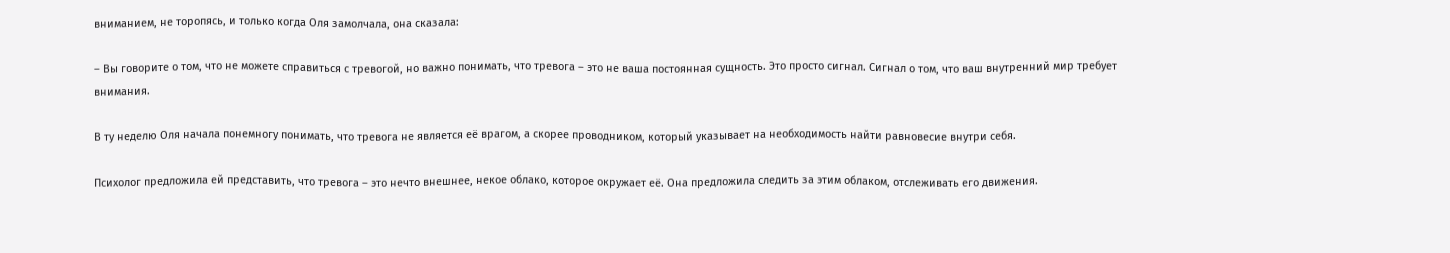вниманием, не торопясь, и только когда Оля замолчала, она сказала:

– Вы говорите о том, что не можете справиться с тревогой, но важно понимать, что тревога – это не ваша постоянная сущность. Это просто сигнал. Сигнал о том, что ваш внутренний мир требует внимания.

В ту неделю Оля начала понемногу понимать, что тревога не является её врагом, а скорее проводником, который указывает на необходимость найти равновесие внутри себя.

Психолог предложила ей представить, что тревога – это нечто внешнее, некое облако, которое окружает её. Она предложила следить за этим облаком, отслеживать его движения.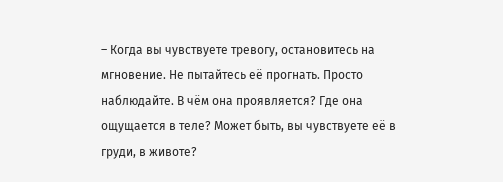– Когда вы чувствуете тревогу, остановитесь на мгновение. Не пытайтесь её прогнать. Просто наблюдайте. В чём она проявляется? Где она ощущается в теле? Может быть, вы чувствуете её в груди, в животе?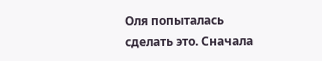Оля попыталась сделать это. Сначала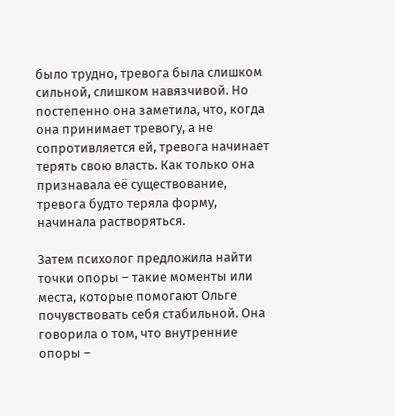было трудно, тревога была слишком сильной, слишком навязчивой. Но постепенно она заметила, что, когда она принимает тревогу, а не сопротивляется ей, тревога начинает терять свою власть. Как только она признавала её существование, тревога будто теряла форму, начинала растворяться.

Затем психолог предложила найти точки опоры – такие моменты или места, которые помогают Ольге почувствовать себя стабильной. Она говорила о том, что внутренние опоры –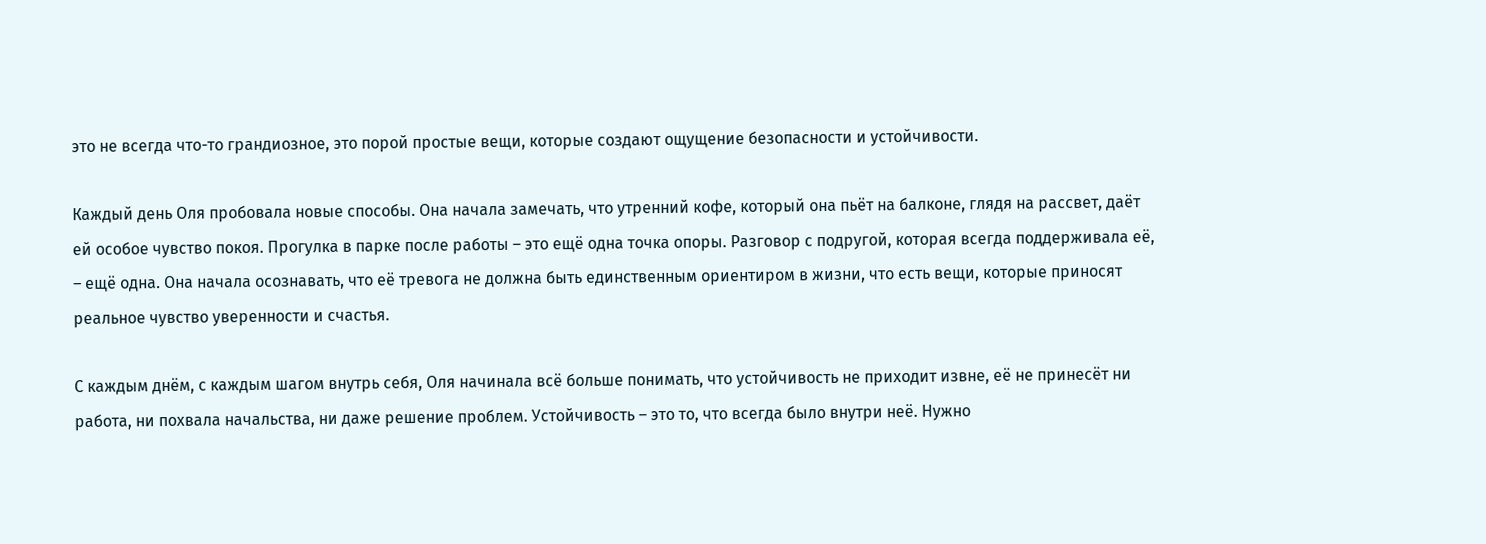это не всегда что-то грандиозное, это порой простые вещи, которые создают ощущение безопасности и устойчивости.

Каждый день Оля пробовала новые способы. Она начала замечать, что утренний кофе, который она пьёт на балконе, глядя на рассвет, даёт ей особое чувство покоя. Прогулка в парке после работы – это ещё одна точка опоры. Разговор с подругой, которая всегда поддерживала её, – ещё одна. Она начала осознавать, что её тревога не должна быть единственным ориентиром в жизни, что есть вещи, которые приносят реальное чувство уверенности и счастья.

С каждым днём, с каждым шагом внутрь себя, Оля начинала всё больше понимать, что устойчивость не приходит извне, её не принесёт ни работа, ни похвала начальства, ни даже решение проблем. Устойчивость – это то, что всегда было внутри неё. Нужно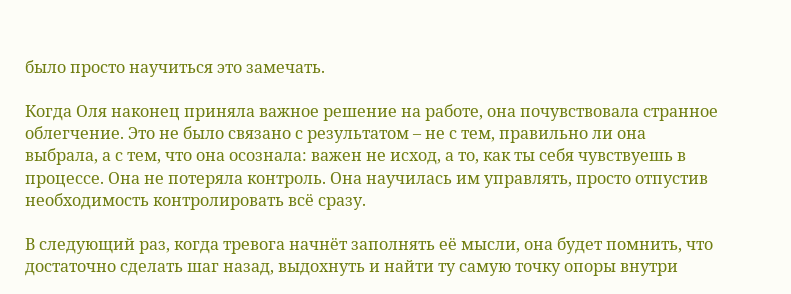было просто научиться это замечать.

Когда Оля наконец приняла важное решение на работе, она почувствовала странное облегчение. Это не было связано с результатом – не с тем, правильно ли она выбрала, а с тем, что она осознала: важен не исход, а то, как ты себя чувствуешь в процессе. Она не потеряла контроль. Она научилась им управлять, просто отпустив необходимость контролировать всё сразу.

В следующий раз, когда тревога начнёт заполнять её мысли, она будет помнить, что достаточно сделать шаг назад, выдохнуть и найти ту самую точку опоры внутри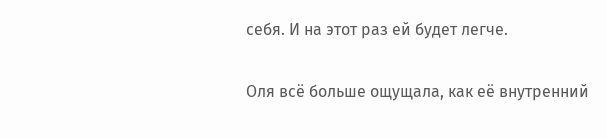себя. И на этот раз ей будет легче.

Оля всё больше ощущала, как её внутренний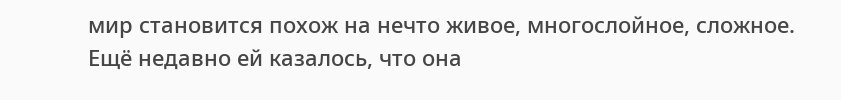мир становится похож на нечто живое, многослойное, сложное. Ещё недавно ей казалось, что она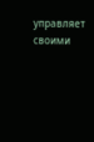управляет своими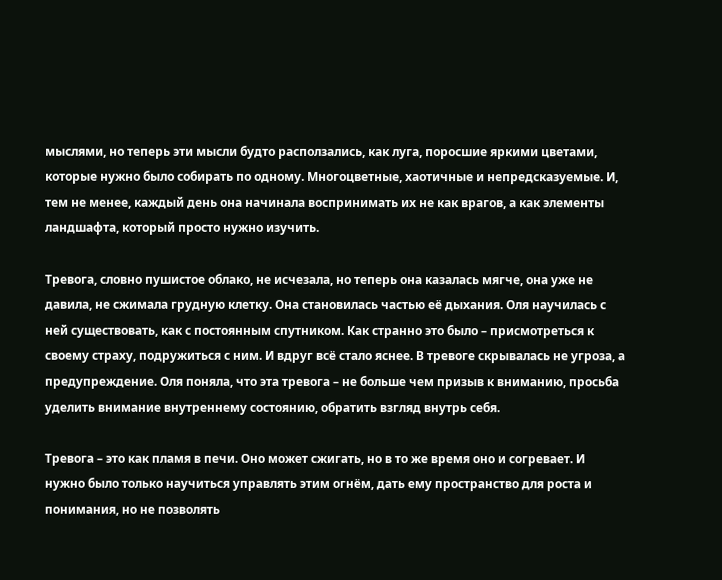мыслями, но теперь эти мысли будто расползались, как луга, поросшие яркими цветами, которые нужно было собирать по одному. Многоцветные, хаотичные и непредсказуемые. И, тем не менее, каждый день она начинала воспринимать их не как врагов, а как элементы ландшафта, который просто нужно изучить.

Тревога, словно пушистое облако, не исчезала, но теперь она казалась мягче, она уже не давила, не сжимала грудную клетку. Она становилась частью её дыхания. Оля научилась с ней существовать, как с постоянным спутником. Как странно это было – присмотреться к своему страху, подружиться с ним. И вдруг всё стало яснее. В тревоге скрывалась не угроза, а предупреждение. Оля поняла, что эта тревога – не больше чем призыв к вниманию, просьба уделить внимание внутреннему состоянию, обратить взгляд внутрь себя.

Тревога – это как пламя в печи. Оно может сжигать, но в то же время оно и согревает. И нужно было только научиться управлять этим огнём, дать ему пространство для роста и понимания, но не позволять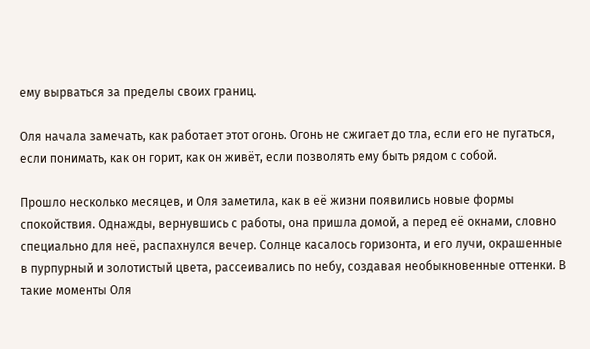ему вырваться за пределы своих границ.

Оля начала замечать, как работает этот огонь. Огонь не сжигает до тла, если его не пугаться, если понимать, как он горит, как он живёт, если позволять ему быть рядом с собой.

Прошло несколько месяцев, и Оля заметила, как в её жизни появились новые формы спокойствия. Однажды, вернувшись с работы, она пришла домой, а перед её окнами, словно специально для неё, распахнулся вечер. Солнце касалось горизонта, и его лучи, окрашенные в пурпурный и золотистый цвета, рассеивались по небу, создавая необыкновенные оттенки. В такие моменты Оля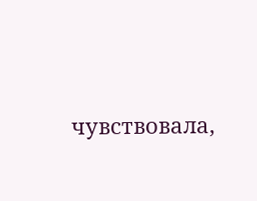чувствовала,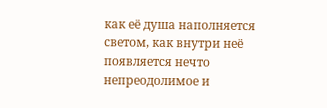как её душа наполняется светом, как внутри неё появляется нечто непреодолимое и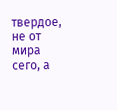твердое, не от мира сего, а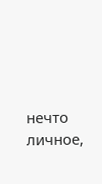нечто личное,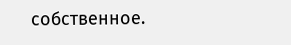собственное.